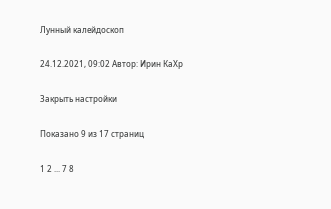Лунный калейдоскоп

24.12.2021, 09:02 Автор: Ирин КаХр

Закрыть настройки

Показано 9 из 17 страниц

1 2 ... 7 8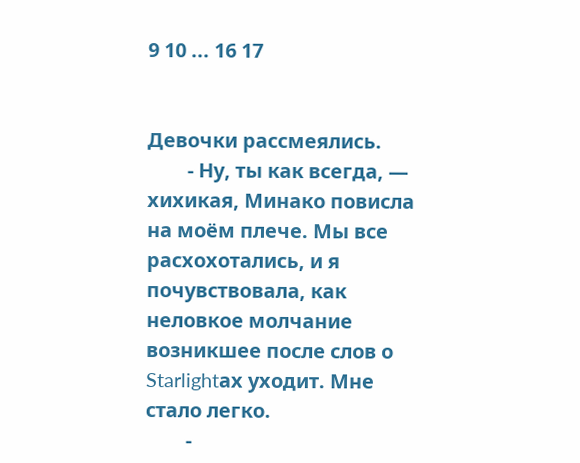9 10 ... 16 17


Девочки рассмеялись.
        - Ну, ты как всегда, — хихикая, Минако повисла на моём плече. Мы все расхохотались, и я почувствовала, как неловкое молчание возникшее после слов о Starlightах уходит. Мне стало легко.
        -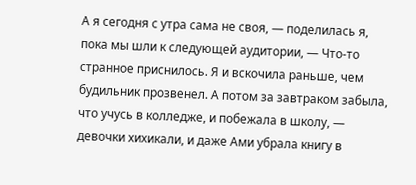А я сегодня с утра сама не своя, — поделилась я, пока мы шли к следующей аудитории, — Что-то странное приснилось. Я и вскочила раньше, чем будильник прозвенел. А потом за завтраком забыла, что учусь в колледже, и побежала в школу, — девочки хихикали, и даже Ами убрала книгу в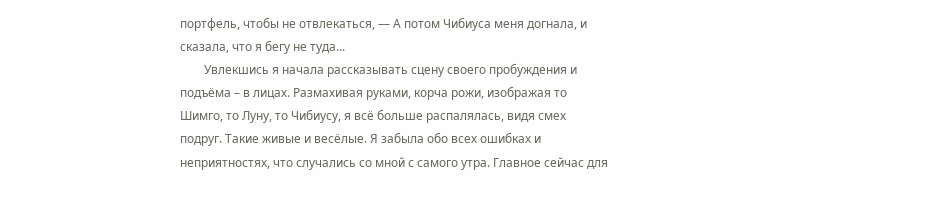портфель, чтобы не отвлекаться, — А потом Чибиуса меня догнала, и сказала, что я бегу не туда...
        Увлекшись я начала рассказывать сцену своего пробуждения и подъёма – в лицах. Размахивая руками, корча рожи, изображая то Шимго, то Луну, то Чибиусу, я всё больше распалялась, видя смех подруг. Такие живые и весёлые. Я забыла обо всех ошибках и неприятностях, что случались со мной с самого утра. Главное сейчас для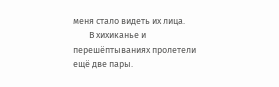меня стало видеть их лица.
        В хихиканье и перешёптываниях пролетели ещё две пары.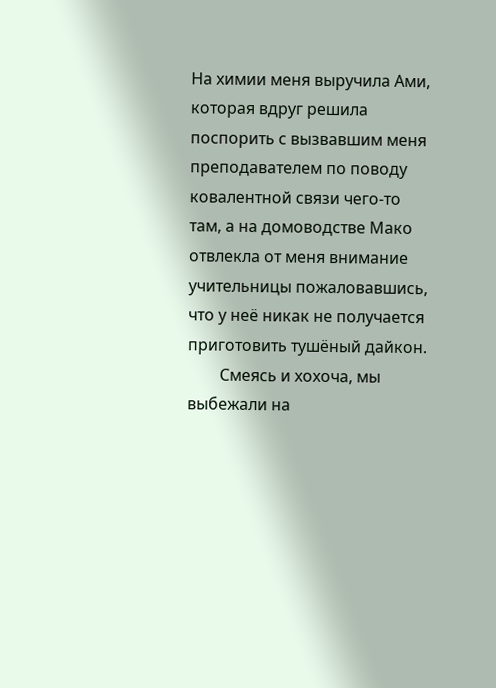На химии меня выручила Ами, которая вдруг решила поспорить с вызвавшим меня преподавателем по поводу ковалентной связи чего-то там, а на домоводстве Мако отвлекла от меня внимание учительницы пожаловавшись, что у неё никак не получается приготовить тушёный дайкон.
        Смеясь и хохоча, мы выбежали на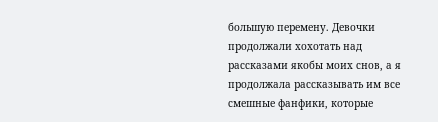большую перемену. Девочки продолжали хохотать над рассказами якобы моих снов, а я продолжала рассказывать им все смешные фанфики, которые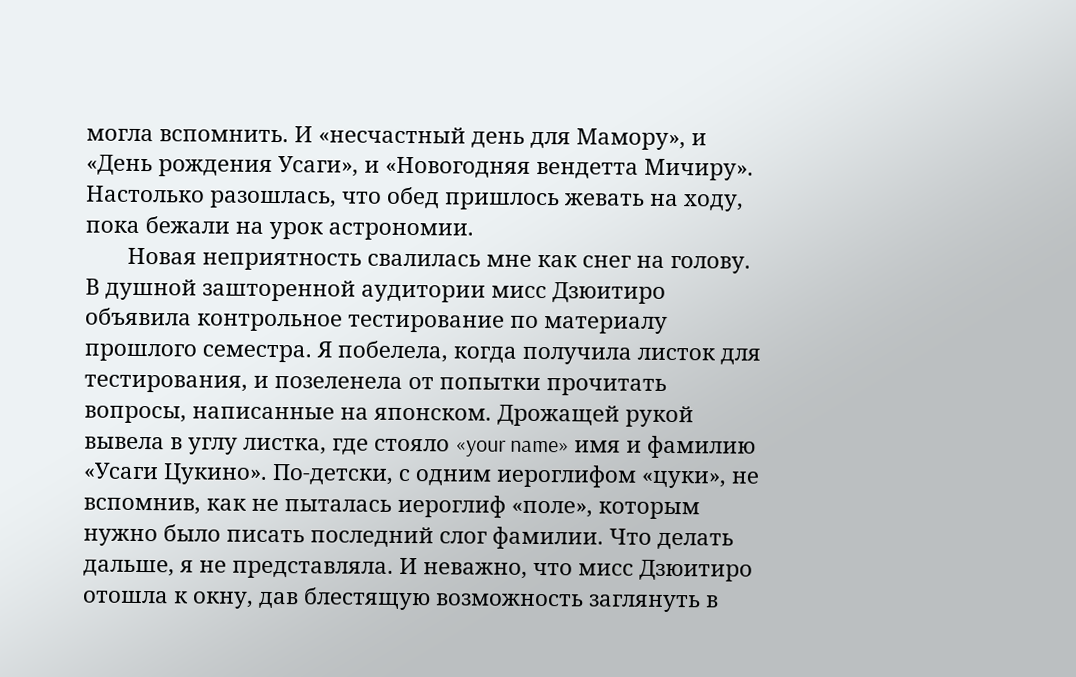могла вспомнить. И «несчастный день для Мамору», и «День рождения Усаги», и «Новогодняя вендетта Мичиру». Настолько разошлась, что обед пришлось жевать на ходу, пока бежали на урок астрономии.
       Новая неприятность свалилась мне как снег на голову. В душной зашторенной аудитории мисс Дзюитиро объявила контрольное тестирование по материалу прошлого семестра. Я побелела, когда получила листок для тестирования, и позеленела от попытки прочитать вопросы, написанные на японском. Дрожащей рукой вывела в углу листка, где стояло «your name» имя и фамилию «Усаги Цукино». По-детски, с одним иероглифом «цуки», не вспомнив, как не пыталась иероглиф «поле», которым нужно было писать последний слог фамилии. Что делать дальше, я не представляла. И неважно, что мисс Дзюитиро отошла к окну, дав блестящую возможность заглянуть в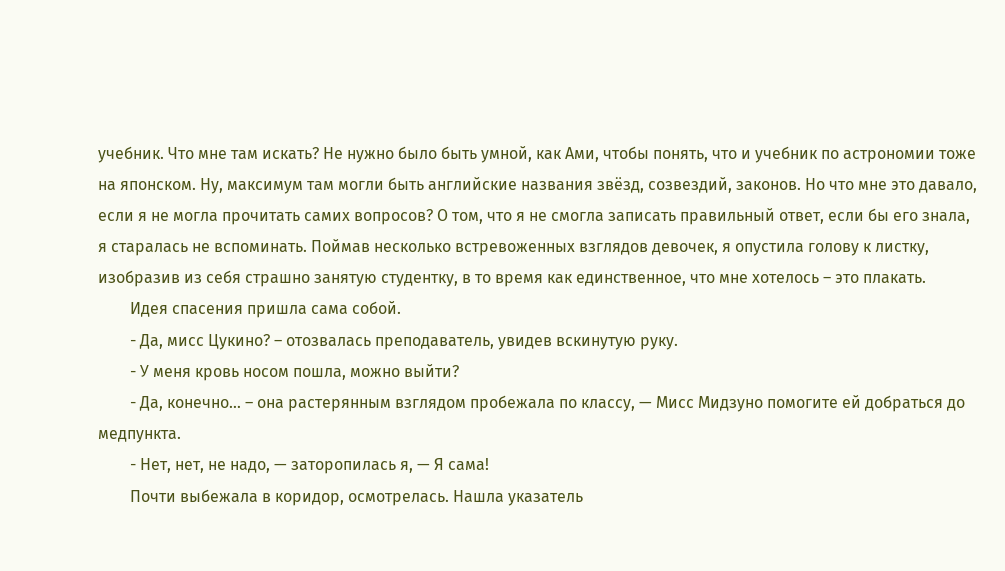учебник. Что мне там искать? Не нужно было быть умной, как Ами, чтобы понять, что и учебник по астрономии тоже на японском. Ну, максимум там могли быть английские названия звёзд, созвездий, законов. Но что мне это давало, если я не могла прочитать самих вопросов? О том, что я не смогла записать правильный ответ, если бы его знала, я старалась не вспоминать. Поймав несколько встревоженных взглядов девочек, я опустила голову к листку, изобразив из себя страшно занятую студентку, в то время как единственное, что мне хотелось – это плакать.
        Идея спасения пришла сама собой.
        - Да, мисс Цукино? – отозвалась преподаватель, увидев вскинутую руку.
        - У меня кровь носом пошла, можно выйти?
        - Да, конечно… – она растерянным взглядом пробежала по классу, — Мисс Мидзуно помогите ей добраться до медпункта.
        - Нет, нет, не надо, — заторопилась я, — Я сама!
        Почти выбежала в коридор, осмотрелась. Нашла указатель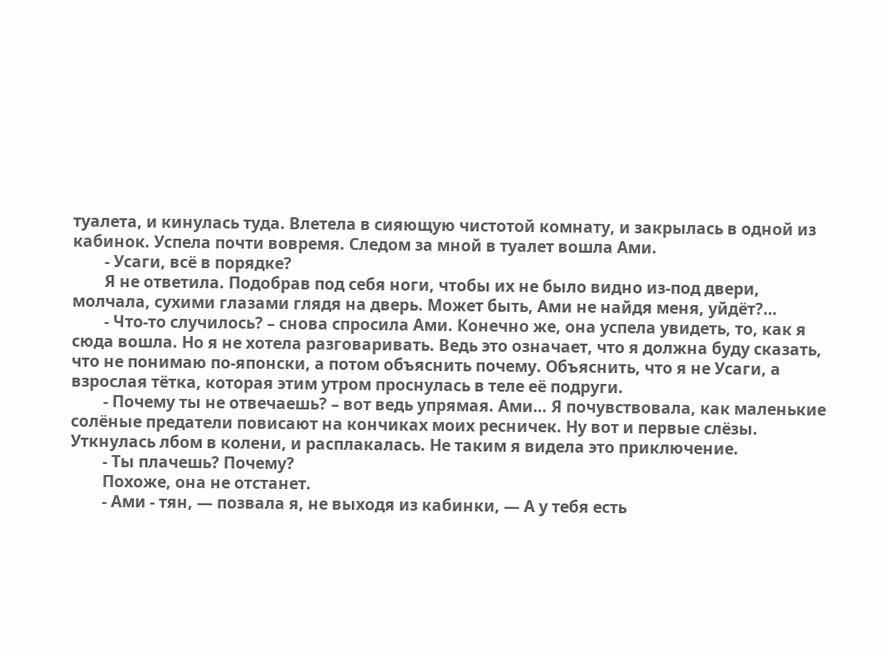туалета, и кинулась туда. Влетела в сияющую чистотой комнату, и закрылась в одной из кабинок. Успела почти вовремя. Следом за мной в туалет вошла Ами.
        - Усаги, всё в порядке?
        Я не ответила. Подобрав под себя ноги, чтобы их не было видно из-под двери, молчала, сухими глазами глядя на дверь. Может быть, Ами не найдя меня, уйдёт?…
        - Что-то случилось? – снова спросила Ами. Конечно же, она успела увидеть, то, как я сюда вошла. Но я не хотела разговаривать. Ведь это означает, что я должна буду сказать, что не понимаю по-японски, а потом объяснить почему. Объяснить, что я не Усаги, а взрослая тётка, которая этим утром проснулась в теле её подруги.
        - Почему ты не отвечаешь? – вот ведь упрямая. Ами… Я почувствовала, как маленькие солёные предатели повисают на кончиках моих ресничек. Ну вот и первые слёзы. Уткнулась лбом в колени, и расплакалась. Не таким я видела это приключение.
        - Ты плачешь? Почему?
        Похоже, она не отстанет.
        - Ами - тян, — позвала я, не выходя из кабинки, — А у тебя есть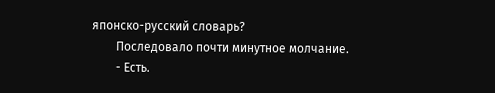японско-русский словарь?
        Последовало почти минутное молчание.
        - Есть.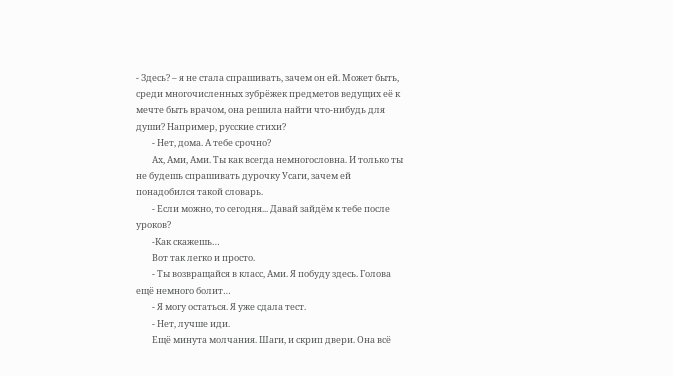- Здесь? – я не стала спрашивать, зачем он ей. Может быть, среди многочисленных зубрёжек предметов ведущих её к мечте быть врачом, она решила найти что-нибудь для души? Например, русские стихи?
        - Нет, дома. А тебе срочно?
        Ах, Ами, Ами. Ты как всегда немногословна. И только ты не будешь спрашивать дурочку Усаги, зачем ей понадобился такой словарь.
        - Если можно, то сегодня... Давай зайдём к тебе после уроков?
        -Как скажешь…
        Вот так легко и просто.
        - Ты возвращайся в класс, Ами. Я побуду здесь. Голова ещё немного болит…
        - Я могу остаться. Я уже сдала тест.
        - Нет, лучше иди.
        Ещё минута молчания. Шаги, и скрип двери. Она всё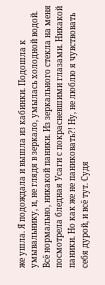же ушла. Я подождала и вышла из кабинки. Подошла к умывальнику, и, не глядя в зеркало, умылась холодной водой. Всё нормально, никакой паники. Из зеркального стекла на меня посмотрела бледная Усаги с покрасневшими глазами. Никакой паники. Но как же не паниковать?! Ну, не люблю я чувствовать себя дурой, и всё тут. Судя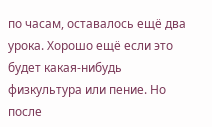по часам, оставалось ещё два урока. Хорошо ещё если это будет какая-нибудь физкультура или пение. Но после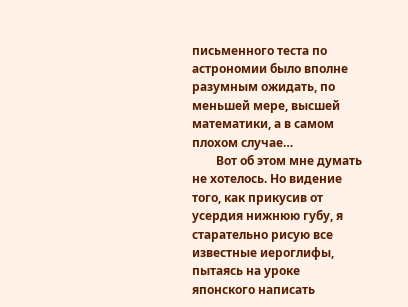письменного теста по астрономии было вполне разумным ожидать, по меньшей мере, высшей математики, а в самом плохом случае…
        Вот об этом мне думать не хотелось. Но видение того, как прикусив от усердия нижнюю губу, я старательно рисую все известные иероглифы, пытаясь на уроке японского написать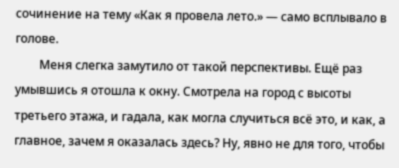сочинение на тему «Как я провела лето.» — само всплывало в голове.
        Меня слегка замутило от такой перспективы. Ещё раз умывшись я отошла к окну. Смотрела на город с высоты третьего этажа, и гадала, как могла случиться всё это, и как, а главное, зачем я оказалась здесь? Ну, явно не для того, чтобы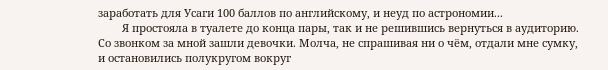заработать для Усаги 100 баллов по английскому, и неуд по астрономии...
        Я простояла в туалете до конца пары, так и не решившись вернуться в аудиторию. Со звонком за мной зашли девочки. Молча, не спрашивая ни о чём, отдали мне сумку, и остановились полукругом вокруг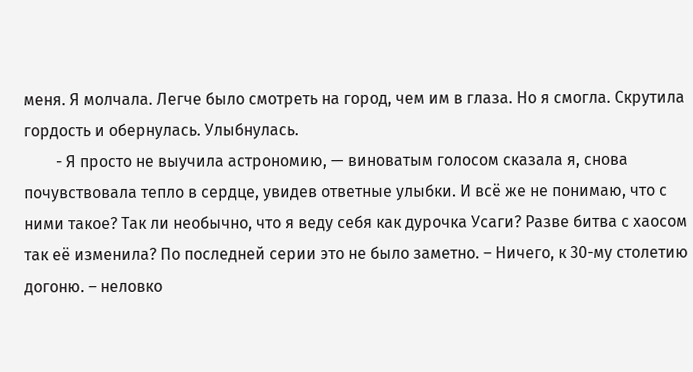меня. Я молчала. Легче было смотреть на город, чем им в глаза. Но я смогла. Скрутила гордость и обернулась. Улыбнулась.
        - Я просто не выучила астрономию, — виноватым голосом сказала я, снова почувствовала тепло в сердце, увидев ответные улыбки. И всё же не понимаю, что с ними такое? Так ли необычно, что я веду себя как дурочка Усаги? Разве битва с хаосом так её изменила? По последней серии это не было заметно. – Ничего, к 30-му столетию догоню. – неловко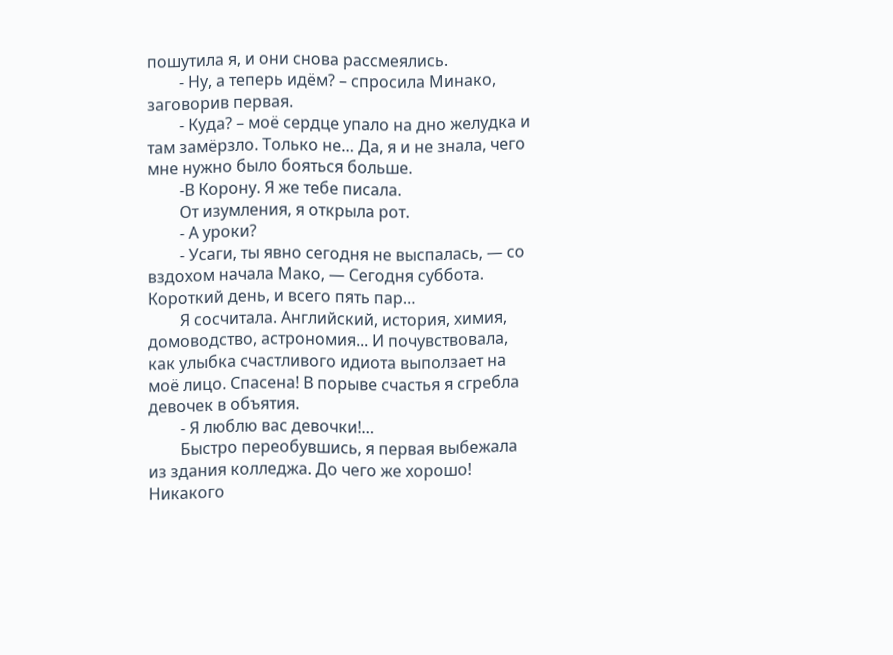пошутила я, и они снова рассмеялись.
        - Ну, а теперь идём? – спросила Минако, заговорив первая.
        - Куда? – моё сердце упало на дно желудка и там замёрзло. Только не… Да, я и не знала, чего мне нужно было бояться больше.
        -В Корону. Я же тебе писала.
        От изумления, я открыла рот.
        - А уроки?
        - Усаги, ты явно сегодня не выспалась, — со вздохом начала Мако, — Сегодня суббота. Короткий день, и всего пять пар…
        Я сосчитала. Английский, история, химия, домоводство, астрономия... И почувствовала, как улыбка счастливого идиота выползает на моё лицо. Спасена! В порыве счастья я сгребла девочек в объятия.
        - Я люблю вас девочки!…
        Быстро переобувшись, я первая выбежала из здания колледжа. До чего же хорошо! Никакого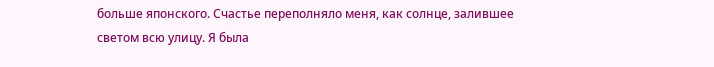больше японского. Счастье переполняло меня, как солнце, залившее светом всю улицу. Я была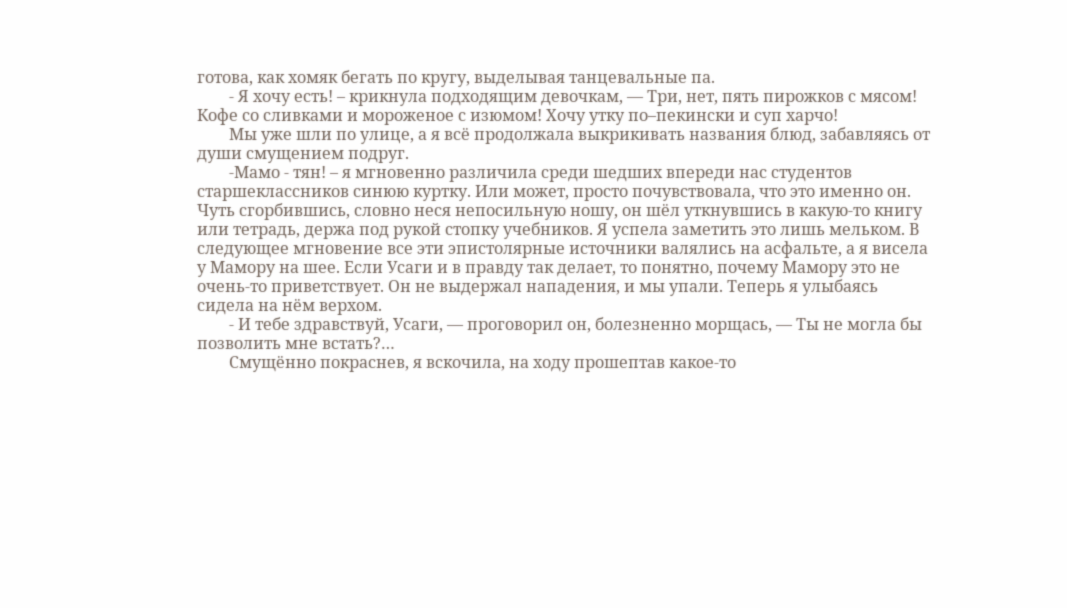готова, как хомяк бегать по кругу, выделывая танцевальные па.
        - Я хочу есть! – крикнула подходящим девочкам, — Три, нет, пять пирожков с мясом! Кофе со сливками и мороженое с изюмом! Хочу утку по–пекински и суп харчо!
        Мы уже шли по улице, а я всё продолжала выкрикивать названия блюд, забавляясь от души смущением подруг.
        -Мамо - тян! – я мгновенно различила среди шедших впереди нас студентов старшеклассников синюю куртку. Или может, просто почувствовала, что это именно он. Чуть сгорбившись, словно неся непосильную ношу, он шёл уткнувшись в какую-то книгу или тетрадь, держа под рукой стопку учебников. Я успела заметить это лишь мельком. В следующее мгновение все эти эпистолярные источники валялись на асфальте, а я висела у Мамору на шее. Если Усаги и в правду так делает, то понятно, почему Мамору это не очень-то приветствует. Он не выдержал нападения, и мы упали. Теперь я улыбаясь сидела на нём верхом.
        - И тебе здравствуй, Усаги, — проговорил он, болезненно морщась, — Ты не могла бы позволить мне встать?…
        Смущённо покраснев, я вскочила, на ходу прошептав какое-то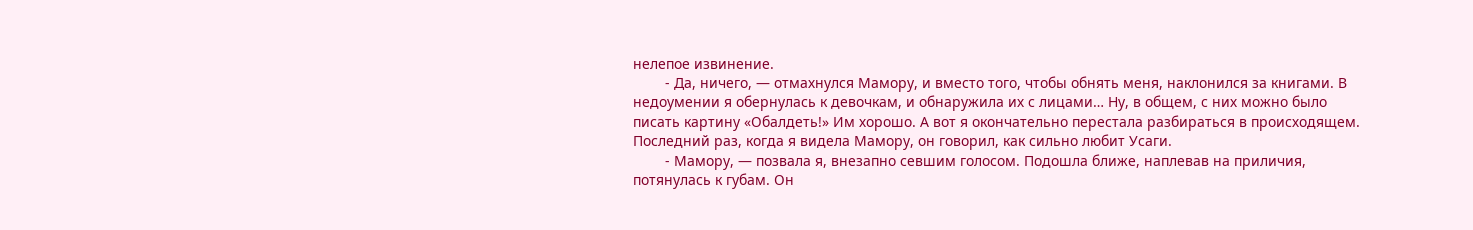нелепое извинение.
        - Да, ничего, — отмахнулся Мамору, и вместо того, чтобы обнять меня, наклонился за книгами. В недоумении я обернулась к девочкам, и обнаружила их с лицами… Ну, в общем, с них можно было писать картину «Обалдеть!» Им хорошо. А вот я окончательно перестала разбираться в происходящем. Последний раз, когда я видела Мамору, он говорил, как сильно любит Усаги.
        - Мамору, — позвала я, внезапно севшим голосом. Подошла ближе, наплевав на приличия, потянулась к губам. Он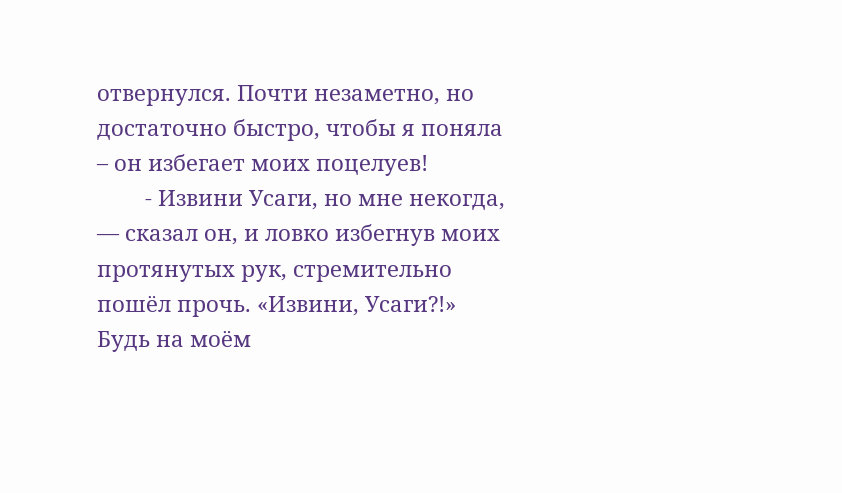отвернулся. Почти незаметно, но достаточно быстро, чтобы я поняла – он избегает моих поцелуев!
        - Извини Усаги, но мне некогда, — сказал он, и ловко избегнув моих протянутых рук, стремительно пошёл прочь. «Извини, Усаги?!» Будь на моём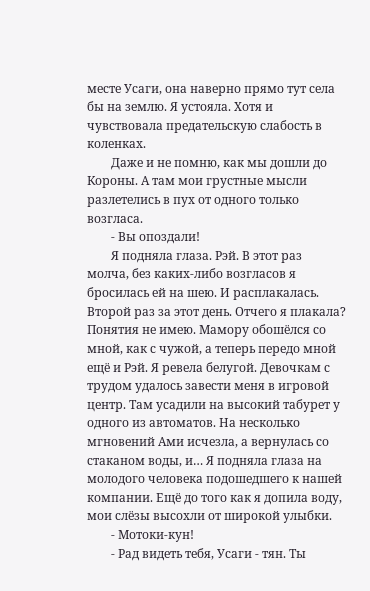месте Усаги, она наверно прямо тут села бы на землю. Я устояла. Хотя и чувствовала предательскую слабость в коленках.
        Даже и не помню, как мы дошли до Короны. А там мои грустные мысли разлетелись в пух от одного только возгласа.
        - Вы опоздали!
        Я подняла глаза. Рэй. В этот раз молча, без каких-либо возгласов я бросилась ей на шею. И расплакалась. Второй раз за этот день. Отчего я плакала? Понятия не имею. Мамору обошёлся со мной, как с чужой, а теперь передо мной ещё и Рэй. Я ревела белугой. Девочкам с трудом удалось завести меня в игровой центр. Там усадили на высокий табурет у одного из автоматов. На несколько мгновений Ами исчезла, а вернулась со стаканом воды, и… Я подняла глаза на молодого человека подошедшего к нашей компании. Ещё до того как я допила воду, мои слёзы высохли от широкой улыбки.
        - Мотоки-кун!
        - Рад видеть тебя, Усаги - тян. Ты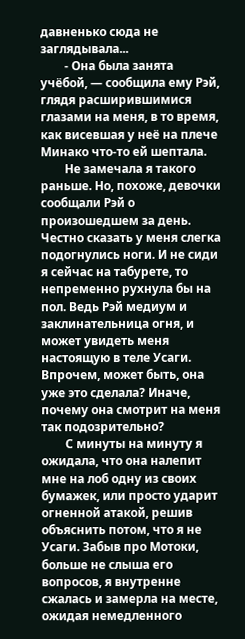давненько сюда не заглядывала...
        - Она была занята учёбой, — сообщила ему Рэй, глядя расширившимися глазами на меня, в то время, как висевшая у неё на плече Минако что-то ей шептала.
        Не замечала я такого раньше. Но, похоже, девочки сообщали Рэй о произошедшем за день. Честно сказать у меня слегка подогнулись ноги. И не сиди я сейчас на табурете, то непременно рухнула бы на пол. Ведь Рэй медиум и заклинательница огня, и может увидеть меня настоящую в теле Усаги. Впрочем, может быть, она уже это сделала? Иначе, почему она смотрит на меня так подозрительно?
        С минуты на минуту я ожидала, что она налепит мне на лоб одну из своих бумажек, или просто ударит огненной атакой, решив объяснить потом, что я не Усаги. Забыв про Мотоки, больше не слыша его вопросов, я внутренне сжалась и замерла на месте, ожидая немедленного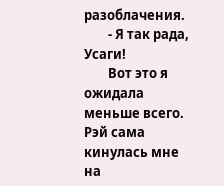разоблачения.
        - Я так рада, Усаги!
        Вот это я ожидала меньше всего. Рэй сама кинулась мне на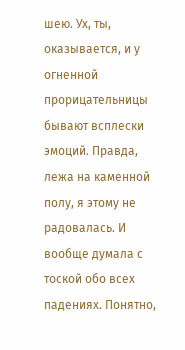шею. Ух, ты, оказывается, и у огненной прорицательницы бывают всплески эмоций. Правда, лежа на каменной полу, я этому не радовалась. И вообще думала с тоской обо всех падениях. Понятно,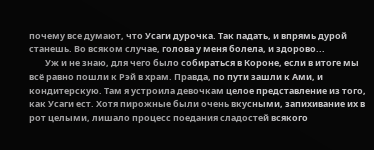почему все думают, что Усаги дурочка. Так падать, и впрямь дурой станешь. Во всяком случае, голова у меня болела, и здорово...
        Уж и не знаю, для чего было собираться в Короне, если в итоге мы всё равно пошли к Рэй в храм. Правда, по пути зашли к Ами, и кондитерскую. Там я устроила девочкам целое представление из того, как Усаги ест. Хотя пирожные были очень вкусными, запихивание их в рот целыми, лишало процесс поедания сладостей всякого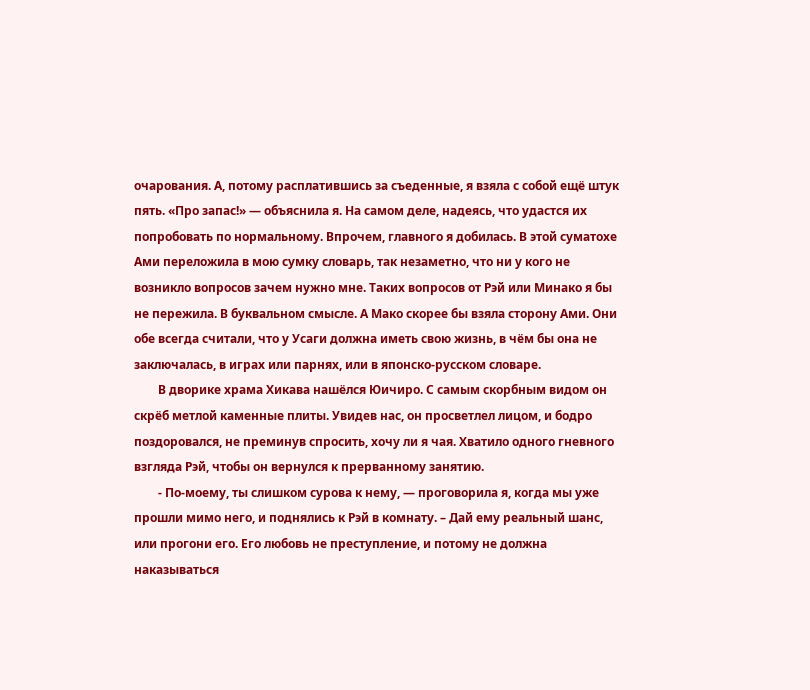очарования. А, потому расплатившись за съеденные, я взяла с собой ещё штук пять. «Про запас!» — объяснила я. На самом деле, надеясь, что удастся их попробовать по нормальному. Впрочем, главного я добилась. В этой суматохе Ами переложила в мою сумку словарь, так незаметно, что ни у кого не возникло вопросов зачем нужно мне. Таких вопросов от Рэй или Минако я бы не пережила. В буквальном смысле. А Мако скорее бы взяла сторону Ами. Они обе всегда считали, что у Усаги должна иметь свою жизнь, в чём бы она не заключалась, в играх или парнях, или в японско-русском словаре.
        В дворике храма Хикава нашёлся Юичиро. С самым скорбным видом он скрёб метлой каменные плиты. Увидев нас, он просветлел лицом, и бодро поздоровался, не преминув спросить, хочу ли я чая. Хватило одного гневного взгляда Рэй, чтобы он вернулся к прерванному занятию.
        - По-моему, ты слишком сурова к нему, — проговорила я, когда мы уже прошли мимо него, и поднялись к Рэй в комнату. – Дай ему реальный шанс, или прогони его. Его любовь не преступление, и потому не должна наказываться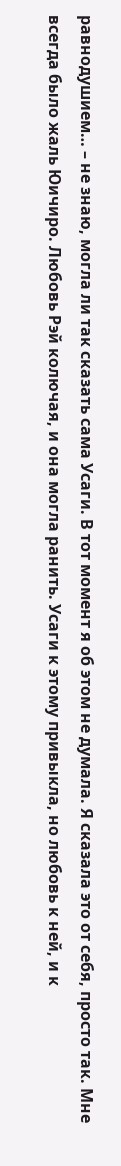равнодушием… – не знаю, могла ли так сказать сама Усаги. В тот момент я об этом не думала. Я сказала это от себя, просто так. Мне всегда было жаль Юичиро. Любовь Рэй колючая, и она могла ранить. Усаги к этому привыкла, но любовь к ней, и к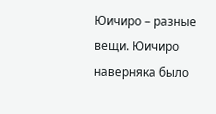Юичиро – разные вещи. Юичиро наверняка было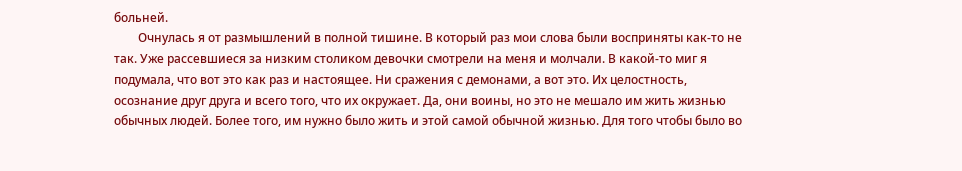больней.
        Очнулась я от размышлений в полной тишине. В который раз мои слова были восприняты как-то не так. Уже рассевшиеся за низким столиком девочки смотрели на меня и молчали. В какой-то миг я подумала, что вот это как раз и настоящее. Ни сражения с демонами, а вот это. Их целостность, осознание друг друга и всего того, что их окружает. Да, они воины, но это не мешало им жить жизнью обычных людей. Более того, им нужно было жить и этой самой обычной жизнью. Для того чтобы было во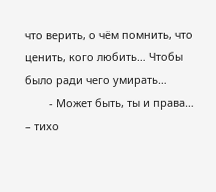что верить, о чём помнить, что ценить, кого любить… Чтобы было ради чего умирать…
        - Может быть, ты и права… – тихо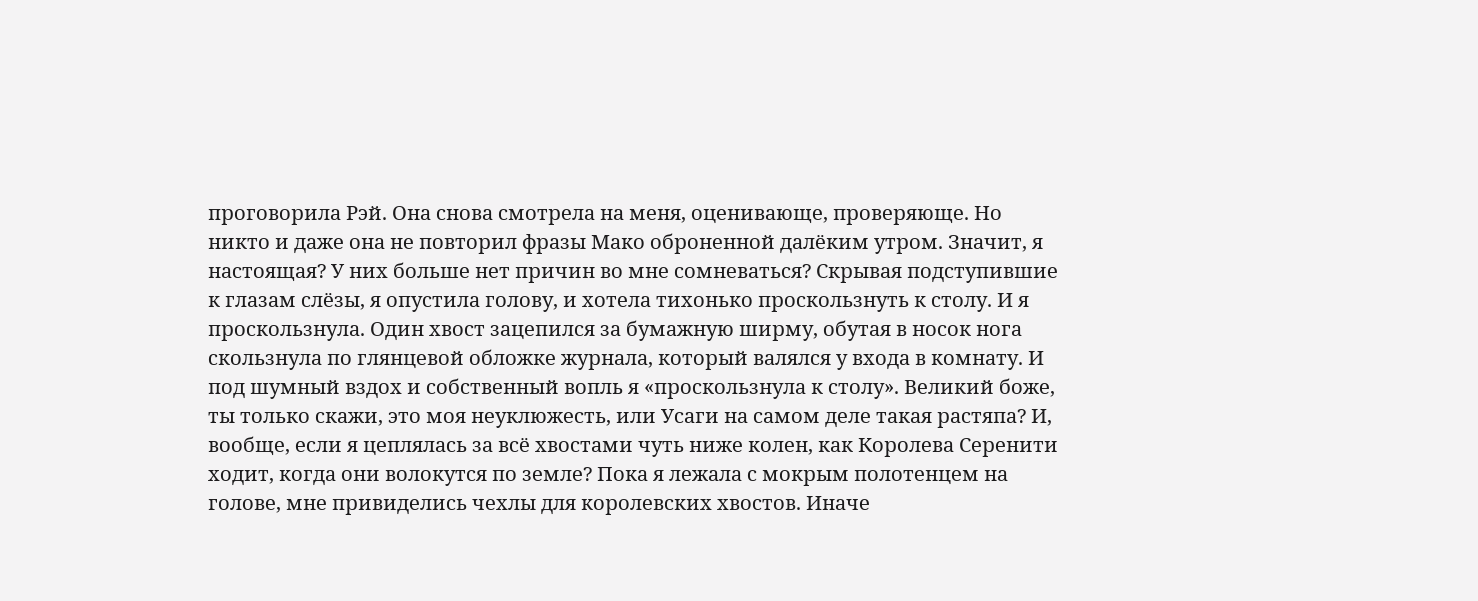проговорила Рэй. Она снова смотрела на меня, оценивающе, проверяюще. Но никто и даже она не повторил фразы Мако оброненной далёким утром. Значит, я настоящая? У них больше нет причин во мне сомневаться? Скрывая подступившие к глазам слёзы, я опустила голову, и хотела тихонько проскользнуть к столу. И я проскользнула. Один хвост зацепился за бумажную ширму, обутая в носок нога скользнула по глянцевой обложке журнала, который валялся у входа в комнату. И под шумный вздох и собственный вопль я «проскользнула к столу». Великий боже, ты только скажи, это моя неуклюжесть, или Усаги на самом деле такая растяпа? И, вообще, если я цеплялась за всё хвостами чуть ниже колен, как Королева Серенити ходит, когда они волокутся по земле? Пока я лежала с мокрым полотенцем на голове, мне привиделись чехлы для королевских хвостов. Иначе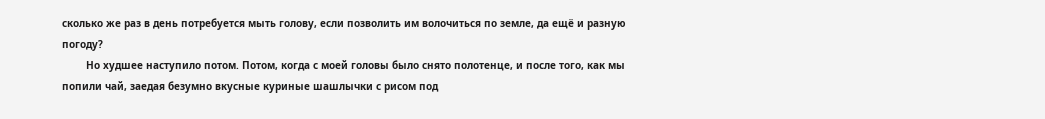сколько же раз в день потребуется мыть голову, если позволить им волочиться по земле, да ещё и разную погоду?
        Но худшее наступило потом. Потом, когда с моей головы было снято полотенце, и после того, как мы попили чай, заедая безумно вкусные куриные шашлычки с рисом под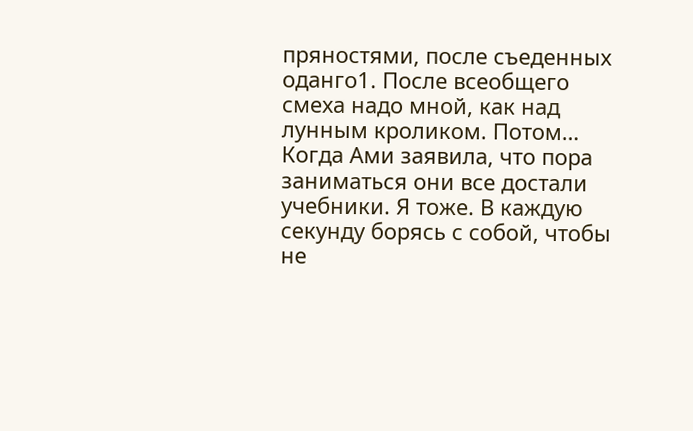пряностями, после съеденных оданго1. После всеобщего смеха надо мной, как над лунным кроликом. Потом… Когда Ами заявила, что пора заниматься они все достали учебники. Я тоже. В каждую секунду борясь с собой, чтобы не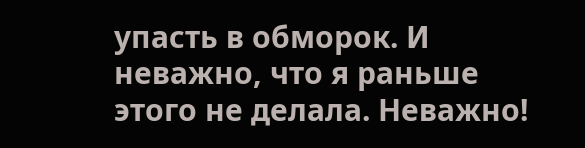упасть в обморок. И неважно, что я раньше этого не делала. Неважно!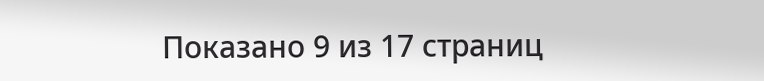Показано 9 из 17 страниц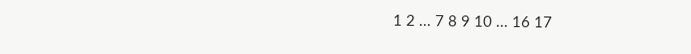1 2 ... 7 8 9 10 ... 16 17